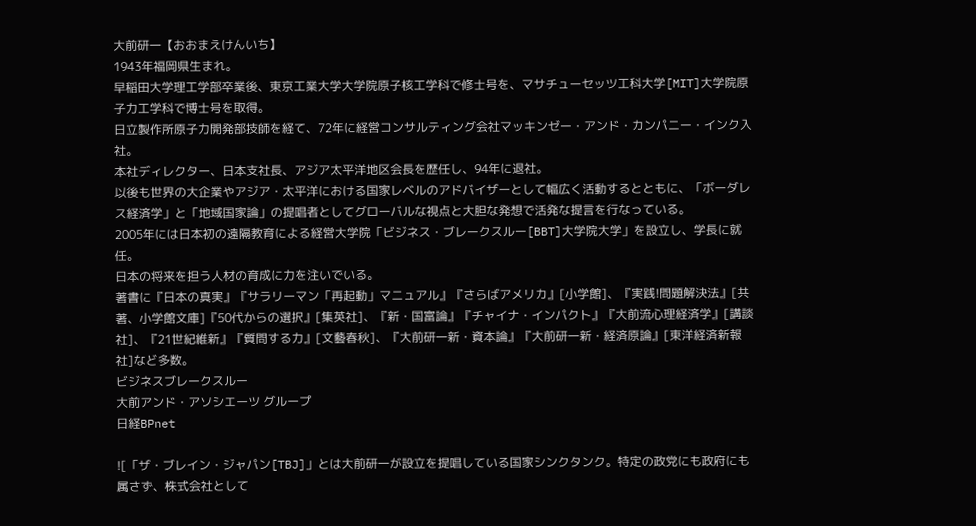大前研一【おおまえけんいち】
1943年福岡県生まれ。
早稲田大学理工学部卒業後、東京工業大学大学院原子核工学科で修士号を、マサチューセッツ工科大学[MIT]大学院原子力工学科で博士号を取得。
日立製作所原子力開発部技師を経て、72年に経営コンサルティング会社マッキンゼー・アンド・カンパニー・インク入社。
本社ディレクター、日本支社長、アジア太平洋地区会長を歴任し、94年に退社。
以後も世界の大企業やアジア・太平洋における国家レベルのアドバイザーとして幅広く活動するとともに、「ボーダレス経済学」と「地域国家論」の提唱者としてグローバルな視点と大胆な発想で活発な提言を行なっている。
2005年には日本初の遠隔教育による経営大学院「ビジネス・ブレークスルー[BBT]大学院大学」を設立し、学長に就任。
日本の将来を担う人材の育成に力を注いでいる。
著書に『日本の真実』『サラリーマン「再起動」マニュアル』『さらばアメリカ』[小学館]、『実践!問題解決法』[共著、小学館文庫]『50代からの選択』[集英社]、『新・国富論』『チャイナ・インパクト』『大前流心理経済学』[講談社]、『21世紀維新』『質問する力』[文藝春秋]、『大前研一新・資本論』『大前研一新・経済原論』[東洋経済新報社]など多数。
ビジネスブレークスルー
大前アンド・アソシエーツ グループ
日経BPnet

![「ザ・ブレイン・ジャパン[TBJ]」とは大前研一が設立を提唱している国家シンクタンク。特定の政党にも政府にも属さず、株式会社として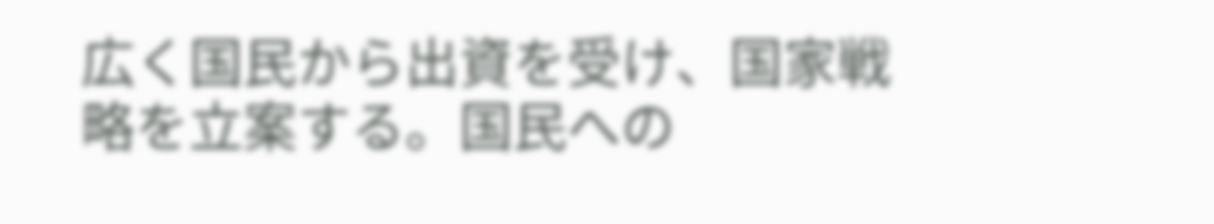広く国民から出資を受け、国家戦略を立案する。国民への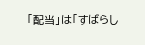「配当」は「すばらし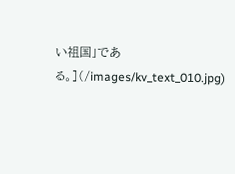い祖国」である。](/images/kv_text_010.jpg)